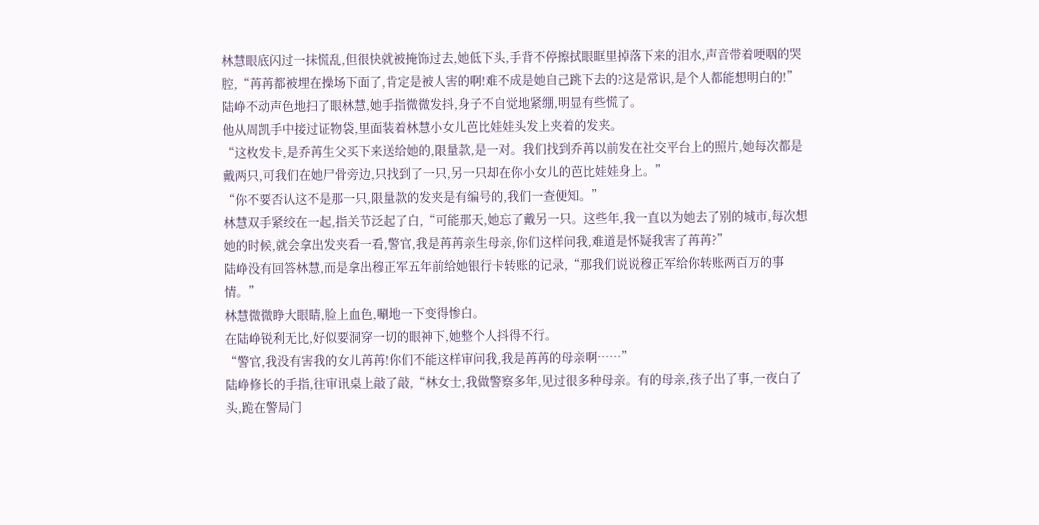林慧眼底闪过一抹慌乱,但很快就被掩饰过去,她低下头,手背不停擦拭眼眶里掉落下来的泪水,声音带着哽咽的哭腔,“苒苒都被埋在操场下面了,肯定是被人害的啊!难不成是她自己跳下去的?这是常识,是个人都能想明白的!”
陆峥不动声色地扫了眼林慧,她手指微微发抖,身子不自觉地紧绷,明显有些慌了。
他从周凯手中接过证物袋,里面装着林慧小女儿芭比娃娃头发上夹着的发夹。
“这枚发卡,是乔苒生父买下来送给她的,限量款,是一对。我们找到乔苒以前发在社交平台上的照片,她每次都是戴两只,可我们在她尸骨旁边,只找到了一只,另一只却在你小女儿的芭比娃娃身上。”
“你不要否认这不是那一只,限量款的发夹是有编号的,我们一查便知。”
林慧双手紧绞在一起,指关节泛起了白,“可能那天,她忘了戴另一只。这些年,我一直以为她去了别的城市,每次想她的时候,就会拿出发夹看一看,警官,我是苒苒亲生母亲,你们这样问我,难道是怀疑我害了苒苒?”
陆峥没有回答林慧,而是拿出穆正军五年前给她银行卡转账的记录,“那我们说说穆正军给你转账两百万的事情。”
林慧微微睁大眼睛,脸上血色,唰地一下变得惨白。
在陆峥锐利无比,好似要洞穿一切的眼神下,她整个人抖得不行。
“警官,我没有害我的女儿苒苒!你们不能这样审问我,我是苒苒的母亲啊……”
陆峥修长的手指,往审讯桌上敲了敲,“林女士,我做警察多年,见过很多种母亲。有的母亲,孩子出了事,一夜白了头,跪在警局门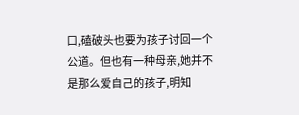口,磕破头也要为孩子讨回一个公道。但也有一种母亲,她并不是那么爱自己的孩子,明知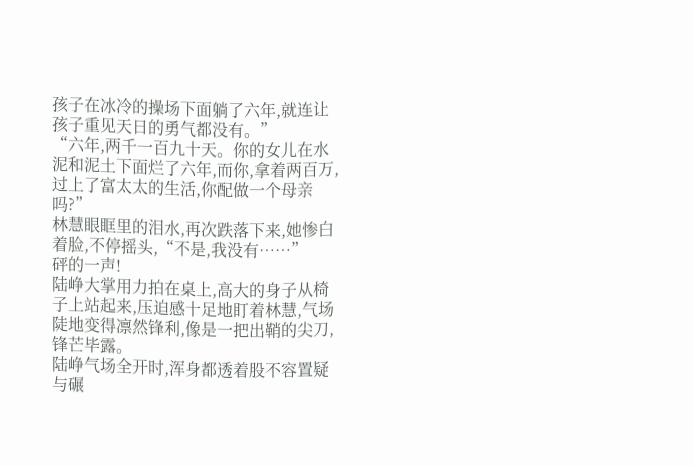孩子在冰冷的操场下面躺了六年,就连让孩子重见天日的勇气都没有。”
“六年,两千一百九十天。你的女儿在水泥和泥土下面烂了六年,而你,拿着两百万,过上了富太太的生活,你配做一个母亲吗?”
林慧眼眶里的泪水,再次跌落下来,她惨白着脸,不停摇头,“不是,我没有……”
砰的一声!
陆峥大掌用力拍在桌上,高大的身子从椅子上站起来,压迫感十足地盯着林慧,气场陡地变得凛然锋利,像是一把出鞘的尖刀,锋芒毕露。
陆峥气场全开时,浑身都透着股不容置疑与碾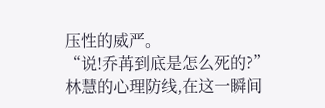压性的威严。
“说!乔苒到底是怎么死的?”
林慧的心理防线,在这一瞬间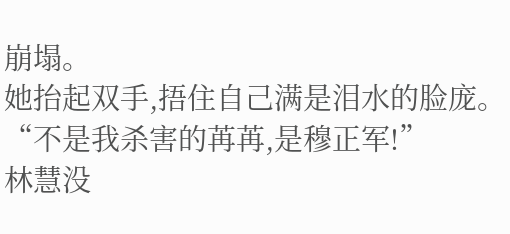崩塌。
她抬起双手,捂住自己满是泪水的脸庞。
“不是我杀害的苒苒,是穆正军!”
林慧没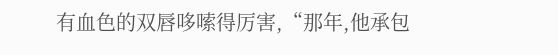有血色的双唇哆嗦得厉害,“那年,他承包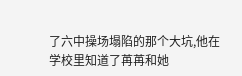了六中操场塌陷的那个大坑,他在学校里知道了苒苒和她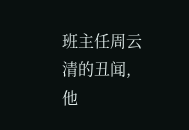班主任周云清的丑闻,他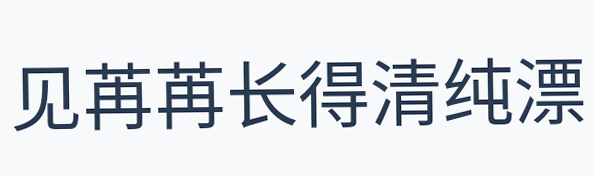见苒苒长得清纯漂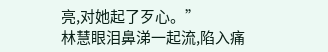亮,对她起了歹心。”
林慧眼泪鼻涕一起流,陷入痛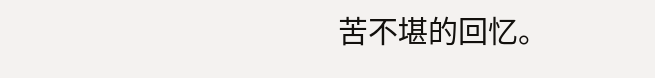苦不堪的回忆。